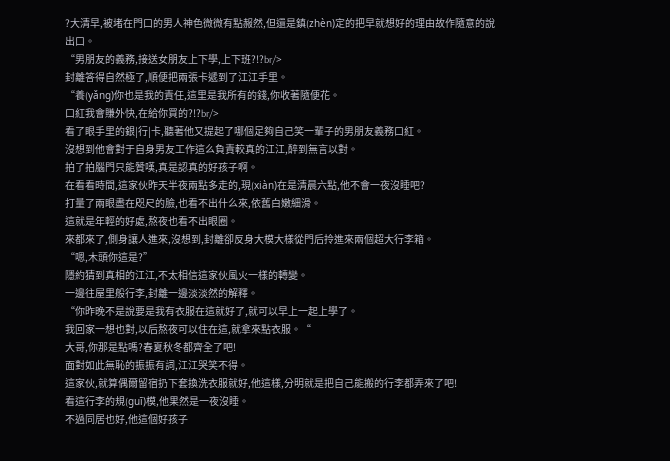?大清早,被堵在門口的男人神色微微有點赧然,但還是鎮(zhèn)定的把早就想好的理由故作隨意的說出口。
“男朋友的義務,接送女朋友上下學,上下班?!?br/>
封離答得自然極了,順便把兩張卡遞到了江江手里。
“養(yǎng)你也是我的責任,這里是我所有的錢,你收著隨便花。
口紅我會賺外快,在給你買的?!?br/>
看了眼手里的銀|行|卡,聽著他又提起了哪個足夠自己笑一輩子的男朋友義務口紅。
沒想到他會對于自身男友工作這么負責較真的江江,醉到無言以對。
拍了拍腦門只能贊嘆,真是認真的好孩子啊。
在看看時間,這家伙昨天半夜兩點多走的,現(xiàn)在是清晨六點,他不會一夜沒睡吧?
打量了兩眼盡在咫尺的臉,也看不出什么來,依舊白嫩細滑。
這就是年輕的好處,熬夜也看不出眼圈。
來都來了,側身讓人進來,沒想到,封離卻反身大模大樣從門后拎進來兩個超大行李箱。
“嗯,木頭你這是?”
隱約猜到真相的江江,不太相信這家伙風火一樣的轉變。
一邊往屋里般行李,封離一邊淡淡然的解釋。
“你昨晚不是說要是我有衣服在這就好了,就可以早上一起上學了。
我回家一想也對,以后熬夜可以住在這,就拿來點衣服。“
大哥,你那是點嗎?春夏秋冬都齊全了吧!
面對如此無恥的振振有詞,江江哭笑不得。
這家伙,就算偶爾留宿扔下套換洗衣服就好,他這樣,分明就是把自己能搬的行李都弄來了吧!
看這行李的規(guī)模,他果然是一夜沒睡。
不過同居也好,他這個好孩子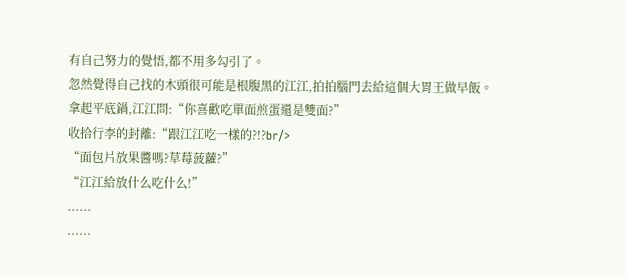有自己努力的覺悟,都不用多勾引了。
忽然覺得自己找的木頭很可能是根腹黑的江江,拍拍腦門去給這個大胃王做早飯。
拿起平底鍋,江江問:“你喜歡吃單面煎蛋還是雙面?”
收拾行李的封離:“跟江江吃一樣的?!?br/>
“面包片放果醬嗎?草莓菠蘿?”
“江江給放什么吃什么!”
......
......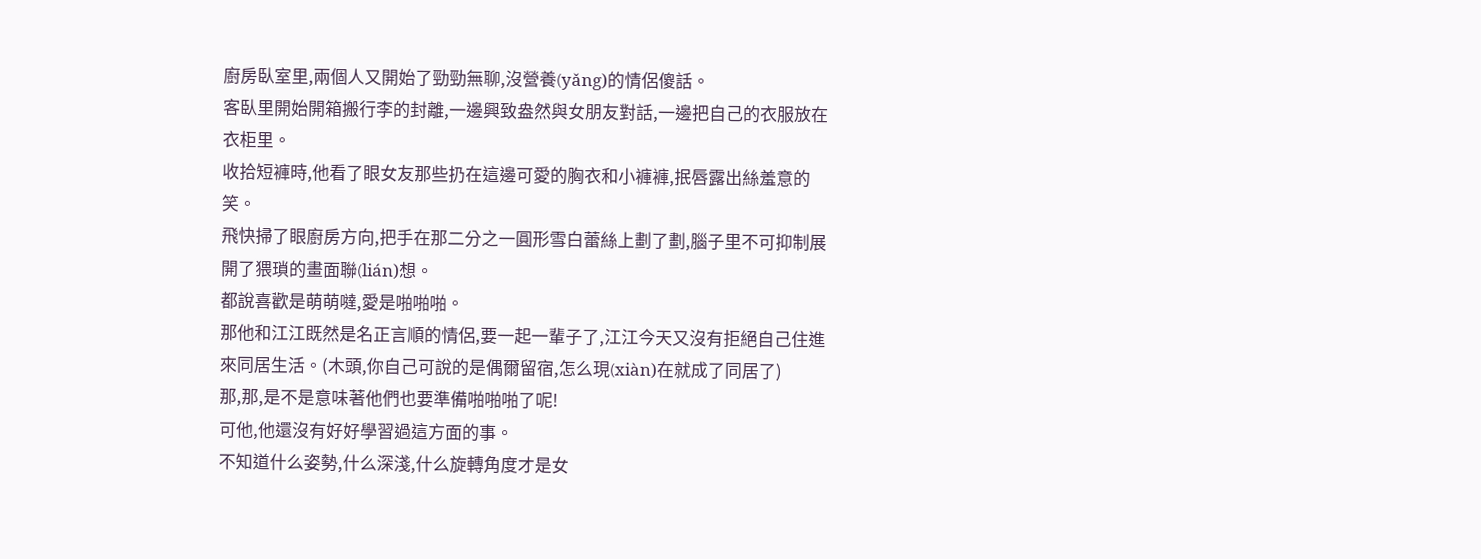廚房臥室里,兩個人又開始了勁勁無聊,沒營養(yǎng)的情侶傻話。
客臥里開始開箱搬行李的封離,一邊興致盎然與女朋友對話,一邊把自己的衣服放在衣柜里。
收拾短褲時,他看了眼女友那些扔在這邊可愛的胸衣和小褲褲,抿唇露出絲羞意的笑。
飛快掃了眼廚房方向,把手在那二分之一圓形雪白蕾絲上劃了劃,腦子里不可抑制展開了猥瑣的畫面聯(lián)想。
都說喜歡是萌萌噠,愛是啪啪啪。
那他和江江既然是名正言順的情侶,要一起一輩子了,江江今天又沒有拒絕自己住進來同居生活。(木頭,你自己可說的是偶爾留宿,怎么現(xiàn)在就成了同居了)
那,那,是不是意味著他們也要準備啪啪啪了呢!
可他,他還沒有好好學習過這方面的事。
不知道什么姿勢,什么深淺,什么旋轉角度才是女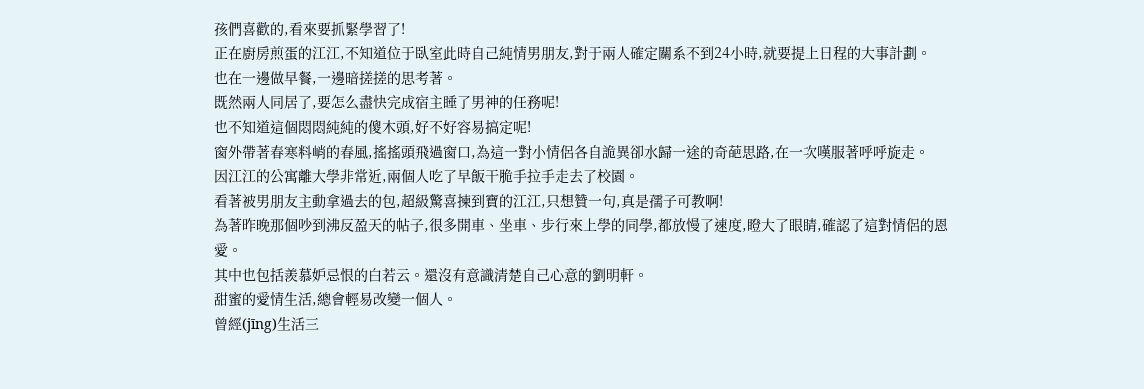孩們喜歡的,看來要抓緊學習了!
正在廚房煎蛋的江江,不知道位于臥室此時自己純情男朋友,對于兩人確定關系不到24小時,就要提上日程的大事計劃。
也在一邊做早餐,一邊暗搓搓的思考著。
既然兩人同居了,要怎么盡快完成宿主睡了男神的任務呢!
也不知道這個悶悶純純的傻木頭,好不好容易搞定呢!
窗外帶著春寒料峭的春風,搖搖頭飛過窗口,為這一對小情侶各自詭異卻水歸一途的奇葩思路,在一次嘆服著呼呼旋走。
因江江的公寓離大學非常近,兩個人吃了早飯干脆手拉手走去了校園。
看著被男朋友主動拿過去的包,超級驚喜揀到寶的江江,只想贊一句,真是孺子可教啊!
為著昨晚那個吵到沸反盈天的帖子,很多開車、坐車、步行來上學的同學,都放慢了速度,瞪大了眼睛,確認了這對情侶的恩愛。
其中也包括羨慕妒忌恨的白若云。還沒有意識清楚自己心意的劉明軒。
甜蜜的愛情生活,總會輕易改變一個人。
曾經(jīng)生活三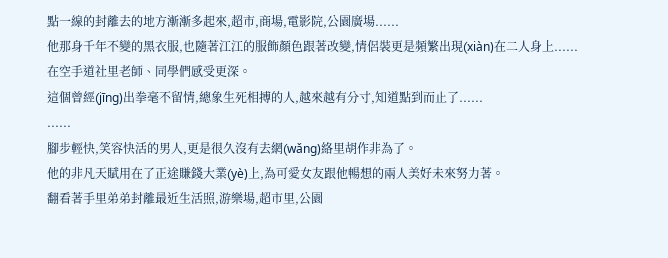點一線的封離去的地方漸漸多起來,超市,商場,電影院,公園廣場......
他那身千年不變的黑衣服,也隨著江江的服飾顏色跟著改變,情侶裝更是頻繁出現(xiàn)在二人身上......
在空手道社里老師、同學們感受更深。
這個曾經(jīng)出拳毫不留情,總象生死相搏的人,越來越有分寸,知道點到而止了......
......
腳步輕快,笑容快活的男人,更是很久沒有去網(wǎng)絡里胡作非為了。
他的非凡天賦用在了正途賺錢大業(yè)上,為可愛女友跟他暢想的兩人美好未來努力著。
翻看著手里弟弟封離最近生活照,游樂場,超市里,公園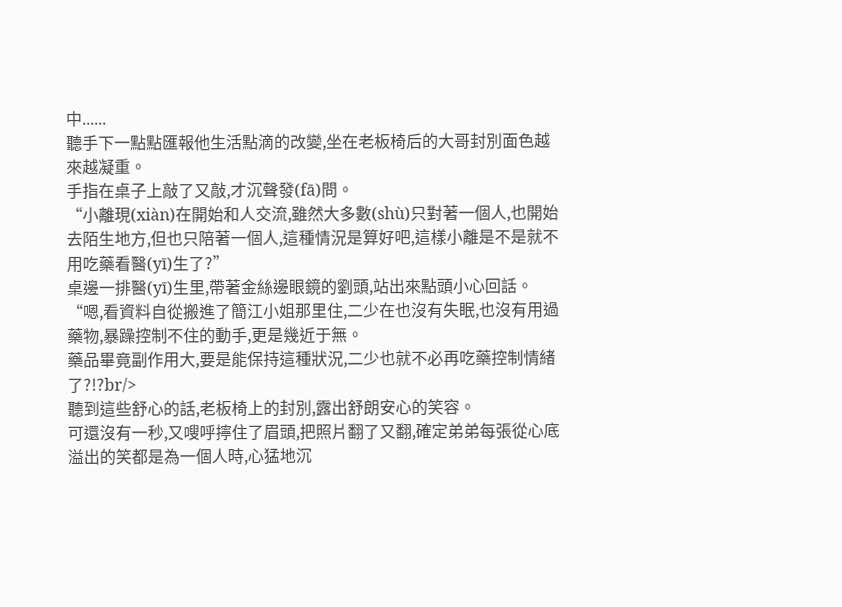中......
聽手下一點點匯報他生活點滴的改變,坐在老板椅后的大哥封別面色越來越凝重。
手指在桌子上敲了又敲,才沉聲發(fā)問。
“小離現(xiàn)在開始和人交流,雖然大多數(shù)只對著一個人,也開始去陌生地方,但也只陪著一個人,這種情況是算好吧,這樣小離是不是就不用吃藥看醫(yī)生了?”
桌邊一排醫(yī)生里,帶著金絲邊眼鏡的劉頭,站出來點頭小心回話。
“嗯,看資料自從搬進了簡江小姐那里住,二少在也沒有失眠,也沒有用過藥物,暴躁控制不住的動手,更是幾近于無。
藥品畢竟副作用大,要是能保持這種狀況,二少也就不必再吃藥控制情緒了?!?br/>
聽到這些舒心的話,老板椅上的封別,露出舒朗安心的笑容。
可還沒有一秒,又嗖呼擰住了眉頭,把照片翻了又翻,確定弟弟每張從心底溢出的笑都是為一個人時,心猛地沉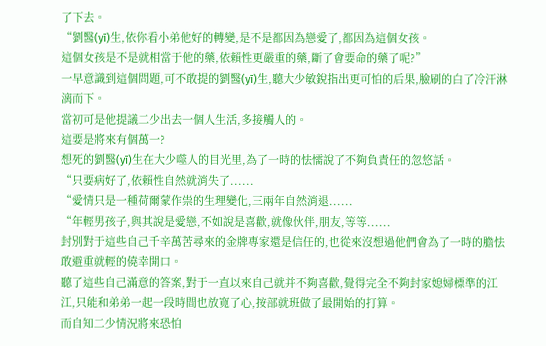了下去。
“劉醫(yī)生,依你看小弟他好的轉變,是不是都因為戀愛了,都因為這個女孩。
這個女孩是不是就相當于他的藥,依賴性更嚴重的藥,斷了會要命的藥了呢?”
一早意識到這個問題,可不敢提的劉醫(yī)生,聽大少敏銳指出更可怕的后果,臉刷的白了冷汗淋漓而下。
當初可是他提議二少出去一個人生活,多接觸人的。
這要是將來有個萬一?
想死的劉醫(yī)生在大少噬人的目光里,為了一時的怯懦說了不夠負責任的忽悠話。
“只要病好了,依賴性自然就消失了......
“愛情只是一種荷爾蒙作祟的生理變化,三兩年自然消退......
“年輕男孩子,與其說是愛戀,不如說是喜歡,就像伙伴,朋友,等等......
封別對于這些自己千辛萬苦尋來的金牌專家還是信任的,也從來沒想過他們會為了一時的膽怯敢避重就輕的僥幸開口。
聽了這些自己滿意的答案,對于一直以來自己就并不夠喜歡,覺得完全不夠封家媳婦標準的江江,只能和弟弟一起一段時間也放寬了心,按部就班做了最開始的打算。
而自知二少情況將來恐怕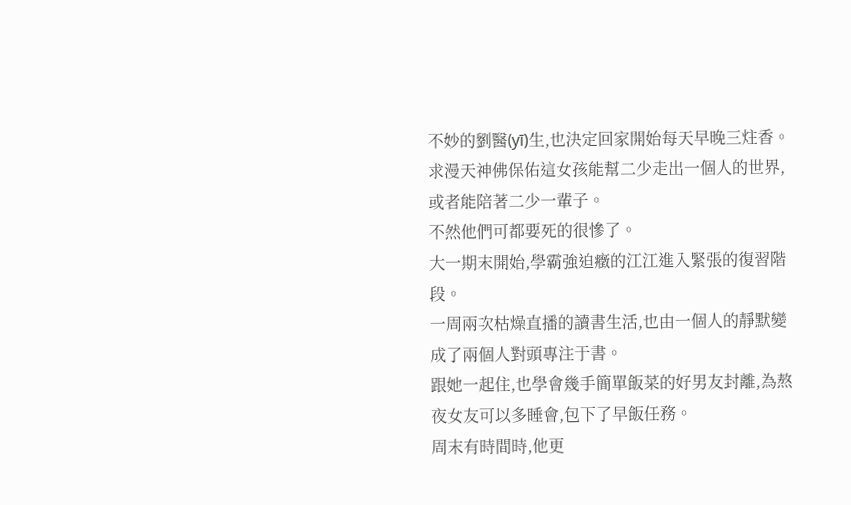不妙的劉醫(yī)生,也決定回家開始每天早晚三炷香。
求漫天神佛保佑這女孩能幫二少走出一個人的世界,或者能陪著二少一輩子。
不然他們可都要死的很慘了。
大一期末開始,學霸強迫癥的江江進入緊張的復習階段。
一周兩次枯燥直播的讀書生活,也由一個人的靜默變成了兩個人對頭專注于書。
跟她一起住,也學會幾手簡單飯菜的好男友封離,為熬夜女友可以多睡會,包下了早飯任務。
周末有時間時,他更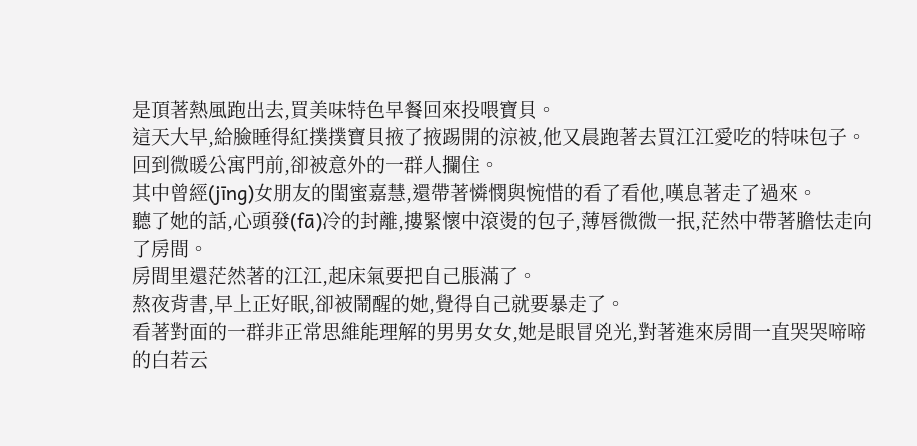是頂著熱風跑出去,買美味特色早餐回來投喂寶貝。
這天大早,給臉睡得紅撲撲寶貝掖了掖踢開的涼被,他又晨跑著去買江江愛吃的特味包子。
回到微暖公寓門前,卻被意外的一群人攔住。
其中曾經(jīng)女朋友的閨蜜嘉慧,還帶著憐憫與惋惜的看了看他,嘆息著走了過來。
聽了她的話,心頭發(fā)冷的封離,摟緊懷中滾燙的包子,薄唇微微一抿,茫然中帶著膽怯走向了房間。
房間里還茫然著的江江,起床氣要把自己脹滿了。
熬夜背書,早上正好眠,卻被鬧醒的她,覺得自己就要暴走了。
看著對面的一群非正常思維能理解的男男女女,她是眼冒兇光,對著進來房間一直哭哭啼啼的白若云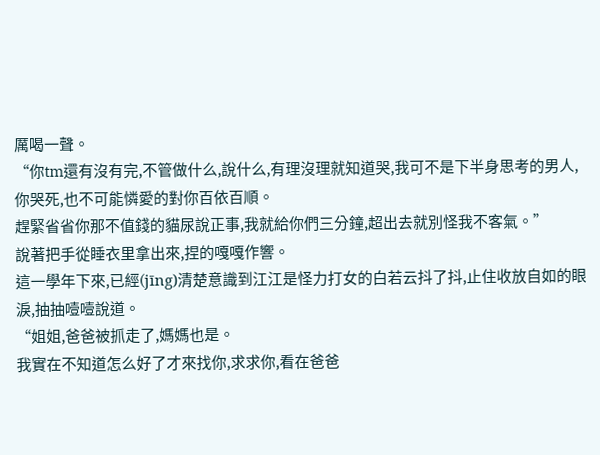厲喝一聲。
“你tm還有沒有完,不管做什么,說什么,有理沒理就知道哭,我可不是下半身思考的男人,你哭死,也不可能憐愛的對你百依百順。
趕緊省省你那不值錢的貓尿說正事,我就給你們三分鐘,超出去就別怪我不客氣。”
說著把手從睡衣里拿出來,捏的嘎嘎作響。
這一學年下來,已經(jīng)清楚意識到江江是怪力打女的白若云抖了抖,止住收放自如的眼淚,抽抽噎噎說道。
“姐姐,爸爸被抓走了,媽媽也是。
我實在不知道怎么好了才來找你,求求你,看在爸爸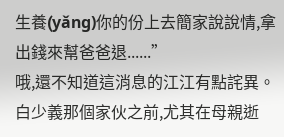生養(yǎng)你的份上去簡家說說情,拿出錢來幫爸爸退......”
哦,還不知道這消息的江江有點詫異。
白少義那個家伙之前,尤其在母親逝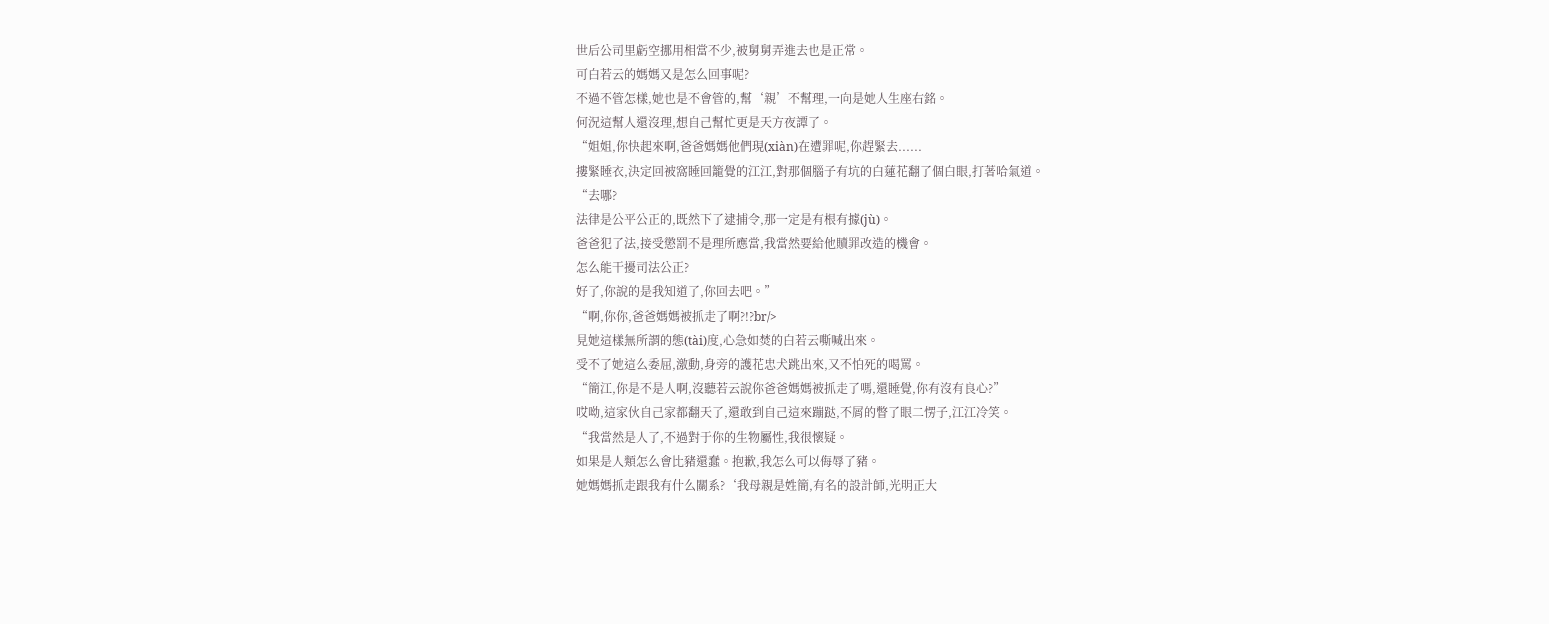世后公司里虧空挪用相當不少,被舅舅弄進去也是正常。
可白若云的媽媽又是怎么回事呢?
不過不管怎樣,她也是不會管的,幫‘親’不幫理,一向是她人生座右銘。
何況這幫人還沒理,想自己幫忙更是天方夜譚了。
“姐姐,你快起來啊,爸爸媽媽他們現(xiàn)在遭罪呢,你趕緊去......
摟緊睡衣,決定回被窩睡回籠覺的江江,對那個腦子有坑的白蓮花翻了個白眼,打著哈氣道。
“去哪?
法律是公平公正的,既然下了逮捕令,那一定是有根有據(jù)。
爸爸犯了法,接受懲罰不是理所應當,我當然要給他贖罪改造的機會。
怎么能干擾司法公正?
好了,你說的是我知道了,你回去吧。”
“啊,你你,爸爸媽媽被抓走了啊?!?br/>
見她這樣無所謂的態(tài)度,心急如焚的白若云嘶喊出來。
受不了她這么委屈,激動,身旁的護花忠犬跳出來,又不怕死的喝罵。
“簡江,你是不是人啊,沒聽若云說你爸爸媽媽被抓走了嗎,還睡覺,你有沒有良心?”
哎呦,這家伙自己家都翻天了,還敢到自己這來蹦跶,不屑的瞥了眼二愣子,江江冷笑。
“我當然是人了,不過對于你的生物屬性,我很懷疑。
如果是人類怎么會比豬還蠢。抱歉,我怎么可以侮辱了豬。
她媽媽抓走跟我有什么關系?‘我母親是姓簡,有名的設計師,光明正大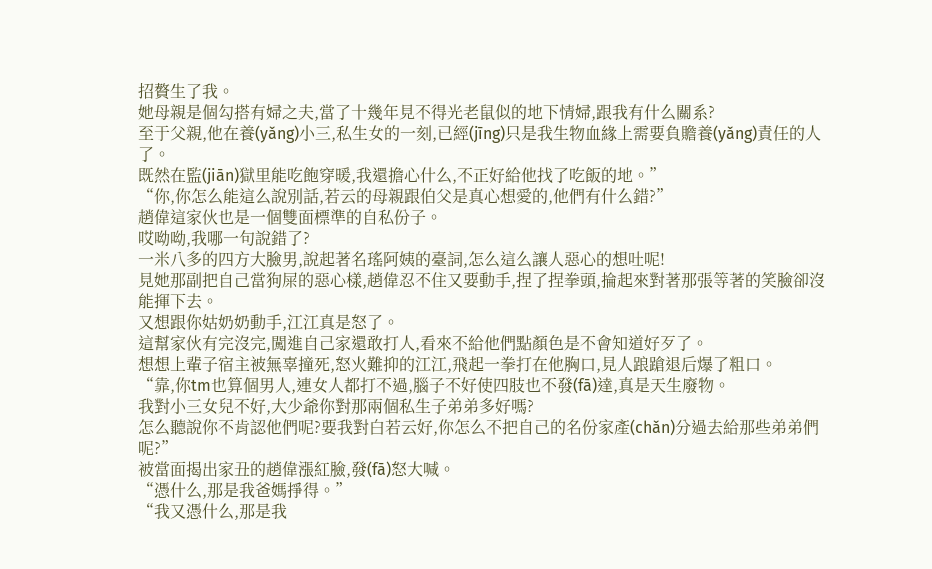招贅生了我。
她母親是個勾搭有婦之夫,當了十幾年見不得光老鼠似的地下情婦,跟我有什么關系?
至于父親,他在養(yǎng)小三,私生女的一刻,已經(jīng)只是我生物血緣上需要負贍養(yǎng)責任的人了。
既然在監(jiān)獄里能吃飽穿暖,我還擔心什么,不正好給他找了吃飯的地。”
“你,你怎么能這么說別話,若云的母親跟伯父是真心想愛的,他們有什么錯?”
趙偉這家伙也是一個雙面標準的自私份子。
哎呦呦,我哪一句說錯了?
一米八多的四方大臉男,說起著名瑤阿姨的臺詞,怎么這么讓人惡心的想吐呢!
見她那副把自己當狗屎的惡心樣,趙偉忍不住又要動手,捏了捏拳頭,掄起來對著那張等著的笑臉卻沒能揮下去。
又想跟你姑奶奶動手,江江真是怒了。
這幫家伙有完沒完,闖進自己家還敢打人,看來不給他們點顏色是不會知道好歹了。
想想上輩子宿主被無辜撞死,怒火難抑的江江,飛起一拳打在他胸口,見人踉蹌退后爆了粗口。
“靠,你tm也算個男人,連女人都打不過,腦子不好使四肢也不發(fā)達,真是天生廢物。
我對小三女兒不好,大少爺你對那兩個私生子弟弟多好嗎?
怎么聽說你不肯認他們呢?要我對白若云好,你怎么不把自己的名份家產(chǎn)分過去給那些弟弟們呢?”
被當面揭出家丑的趙偉漲紅臉,發(fā)怒大喊。
“憑什么,那是我爸媽掙得。”
“我又憑什么,那是我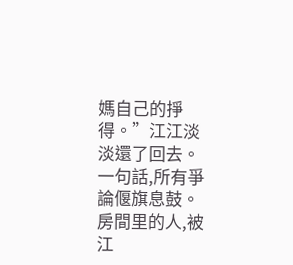媽自己的掙得。”江江淡淡還了回去。
一句話,所有爭論偃旗息鼓。
房間里的人,被江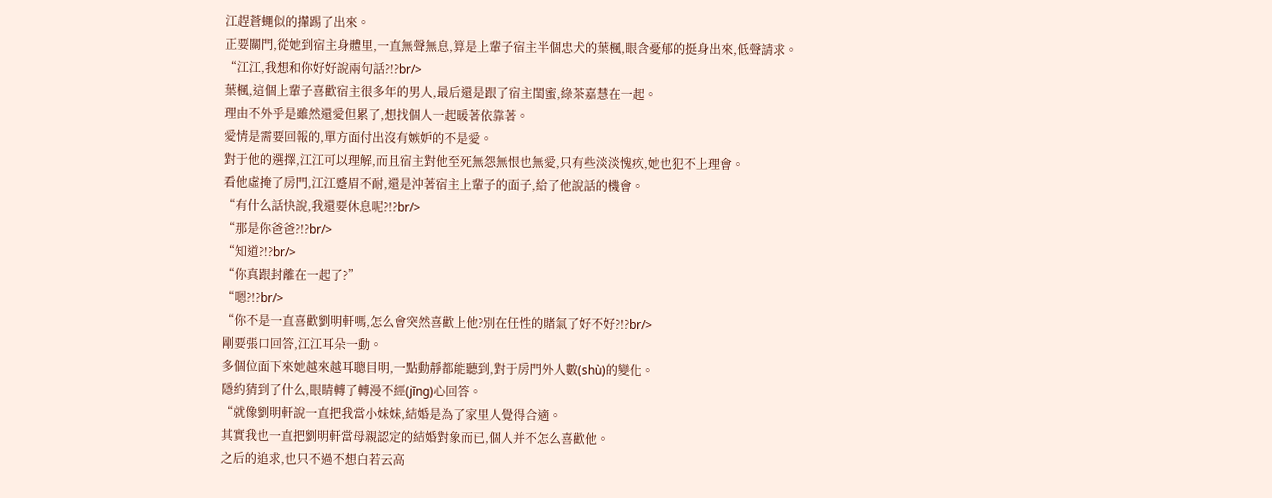江趕蒼蠅似的攆踢了出來。
正要關門,從她到宿主身體里,一直無聲無息,算是上輩子宿主半個忠犬的葉楓,眼含憂郁的挺身出來,低聲請求。
“江江,我想和你好好說兩句話?!?br/>
葉楓,這個上輩子喜歡宿主很多年的男人,最后還是跟了宿主閨蜜,綠茶嘉慧在一起。
理由不外乎是雖然還愛但累了,想找個人一起暖著依靠著。
愛情是需要回報的,單方面付出沒有嫉妒的不是愛。
對于他的選擇,江江可以理解,而且宿主對他至死無怨無恨也無愛,只有些淡淡愧疚,她也犯不上理會。
看他虛掩了房門,江江蹙眉不耐,還是沖著宿主上輩子的面子,給了他說話的機會。
“有什么話快說,我還要休息呢?!?br/>
“那是你爸爸?!?br/>
“知道?!?br/>
“你真跟封離在一起了?”
“嗯?!?br/>
“你不是一直喜歡劉明軒嗎,怎么會突然喜歡上他?別在任性的賭氣了好不好?!?br/>
剛要張口回答,江江耳朵一動。
多個位面下來她越來越耳聰目明,一點動靜都能聽到,對于房門外人數(shù)的變化。
隱約猜到了什么,眼睛轉了轉漫不經(jīng)心回答。
“就像劉明軒說一直把我當小妹妹,結婚是為了家里人覺得合適。
其實我也一直把劉明軒當母親認定的結婚對象而已,個人并不怎么喜歡他。
之后的追求,也只不過不想白若云高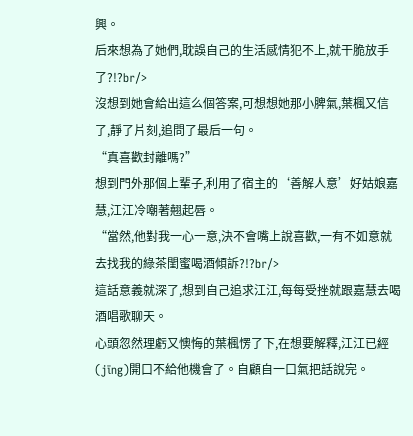興。
后來想為了她們,耽誤自己的生活感情犯不上,就干脆放手了?!?br/>
沒想到她會給出這么個答案,可想想她那小脾氣,葉楓又信了,靜了片刻,追問了最后一句。
“真喜歡封離嗎?”
想到門外那個上輩子,利用了宿主的‘善解人意’好姑娘嘉慧,江江冷嘲著翹起唇。
“當然,他對我一心一意,決不會嘴上說喜歡,一有不如意就去找我的綠茶閨蜜喝酒傾訴?!?br/>
這話意義就深了,想到自己追求江江,每每受挫就跟嘉慧去喝酒唱歌聊天。
心頭忽然理虧又懊悔的葉楓愣了下,在想要解釋,江江已經(jīng)開口不給他機會了。自顧自一口氣把話說完。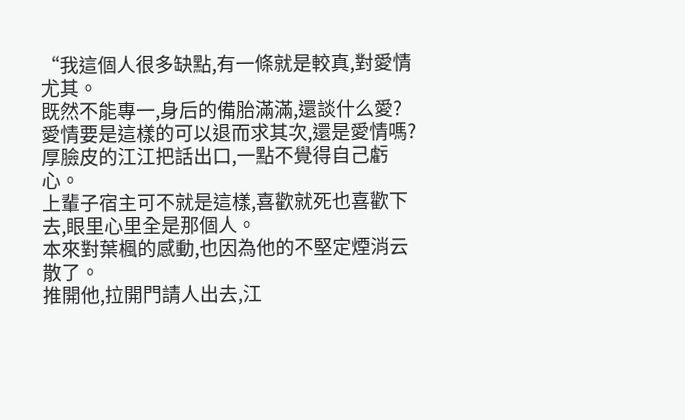“我這個人很多缺點,有一條就是較真,對愛情尤其。
既然不能專一,身后的備胎滿滿,還談什么愛?
愛情要是這樣的可以退而求其次,還是愛情嗎?
厚臉皮的江江把話出口,一點不覺得自己虧心。
上輩子宿主可不就是這樣,喜歡就死也喜歡下去,眼里心里全是那個人。
本來對葉楓的感動,也因為他的不堅定煙消云散了。
推開他,拉開門請人出去,江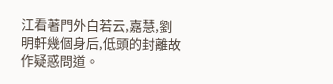江看著門外白若云,嘉慧,劉明軒幾個身后,低頭的封離故作疑惑問道。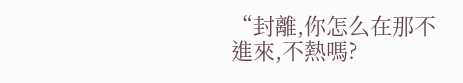“封離,你怎么在那不進來,不熱嗎?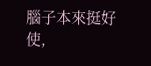腦子本來挺好使,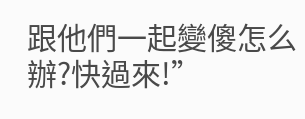跟他們一起變傻怎么辦?快過來!”